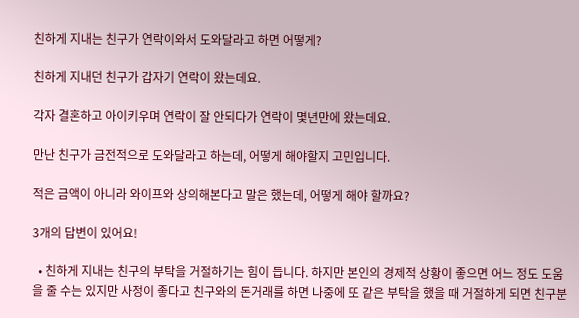친하게 지내는 친구가 연락이와서 도와달라고 하면 어떻게?

친하게 지내던 친구가 갑자기 연락이 왔는데요.

각자 결혼하고 아이키우며 연락이 잘 안되다가 연락이 몇년만에 왔는데요.

만난 친구가 금전적으로 도와달라고 하는데, 어떻게 해야할지 고민입니다.

적은 금액이 아니라 와이프와 상의해본다고 말은 했는데, 어떻게 해야 할까요?

3개의 답변이 있어요!

  • 친하게 지내는 친구의 부탁을 거절하기는 힘이 듭니다. 하지만 본인의 경제적 상황이 좋으면 어느 정도 도움을 줄 수는 있지만 사정이 좋다고 친구와의 돈거래를 하면 나중에 또 같은 부탁을 했을 때 거절하게 되면 친구분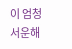이 엄청 서운해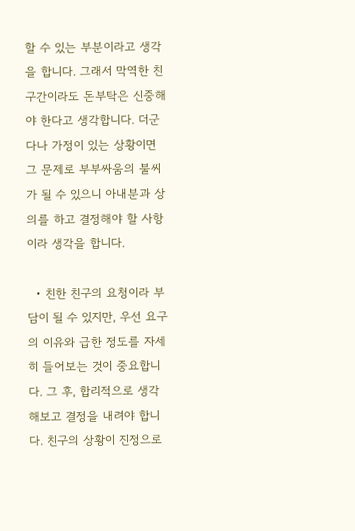할 수 있는 부분이라고 생각을 합니다. 그래서 막역한 친구간이라도 돈부탁은 신중해야 한다고 생각합니다. 더군다나 가정이 있는 상황이면 그 문제로 부부싸움의 불씨가 될 수 있으니 아내분과 상의를 하고 결정해야 할 사항이라 생각을 합니다.

  • 친한 친구의 요청이라 부담이 될 수 있지만, 우선 요구의 이유와 급한 정도를 자세히 들어보는 것이 중요합니다. 그 후, 합리적으로 생각해보고 결정을 내려야 합니다. 친구의 상황이 진정으로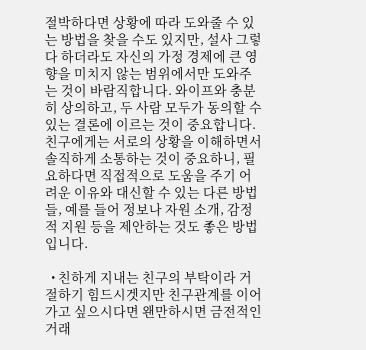절박하다면 상황에 따라 도와줄 수 있는 방법을 찾을 수도 있지만, 설사 그렇다 하더라도 자신의 가정 경제에 큰 영향을 미치지 않는 범위에서만 도와주는 것이 바람직합니다. 와이프와 충분히 상의하고, 두 사람 모두가 동의할 수 있는 결론에 이르는 것이 중요합니다. 친구에게는 서로의 상황을 이해하면서 솔직하게 소통하는 것이 중요하니, 필요하다면 직접적으로 도움을 주기 어려운 이유와 대신할 수 있는 다른 방법들, 예를 들어 정보나 자원 소개, 감정적 지원 등을 제안하는 것도 좋은 방법입니다.

  • 친하게 지내는 친구의 부탁이라 거절하기 힘드시겟지만 친구관계를 이어 가고 싶으시다면 왠만하시면 금전적인 거래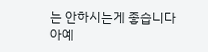는 안하시는게 좋습니다 아예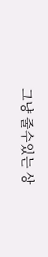그냥 줄수있는 상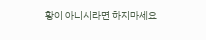황이 아니시라면 하지마세요